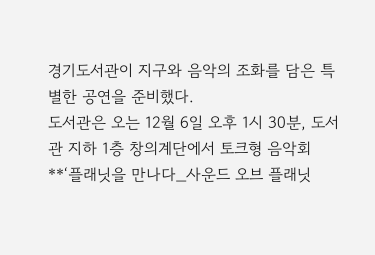경기도서관이 지구와 음악의 조화를 담은 특별한 공연을 준비했다.
도서관은 오는 12월 6일 오후 1시 30분, 도서관 지하 1층 창의계단에서 토크형 음악회 **‘플래닛을 만나다_사운드 오브 플래닛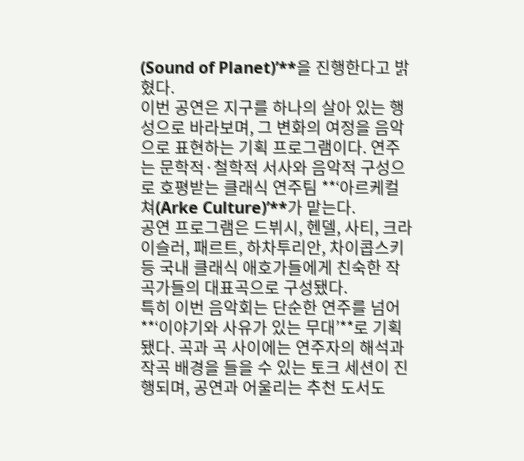(Sound of Planet)’**을 진행한다고 밝혔다.
이번 공연은 지구를 하나의 살아 있는 행성으로 바라보며, 그 변화의 여정을 음악으로 표현하는 기획 프로그램이다. 연주는 문학적·철학적 서사와 음악적 구성으로 호평받는 클래식 연주팀 **‘아르케컬쳐(Arke Culture)’**가 맡는다.
공연 프로그램은 드뷔시, 헨델, 사티, 크라이슬러, 패르트, 하차투리안, 차이콥스키 등 국내 클래식 애호가들에게 친숙한 작곡가들의 대표곡으로 구성됐다.
특히 이번 음악회는 단순한 연주를 넘어 **‘이야기와 사유가 있는 무대’**로 기획됐다. 곡과 곡 사이에는 연주자의 해석과 작곡 배경을 들을 수 있는 토크 세션이 진행되며, 공연과 어울리는 추천 도서도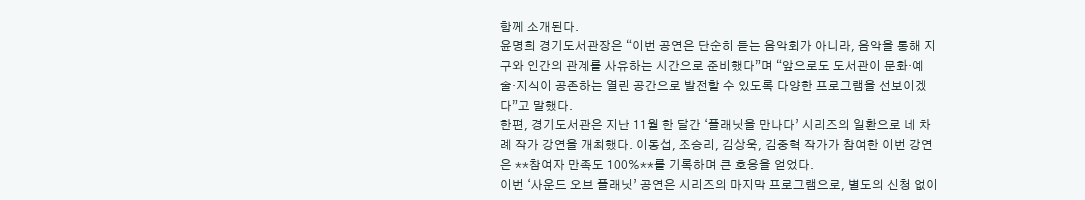함께 소개된다.
윤명희 경기도서관장은 “이번 공연은 단순히 듣는 음악회가 아니라, 음악을 통해 지구와 인간의 관계를 사유하는 시간으로 준비했다”며 “앞으로도 도서관이 문화·예술·지식이 공존하는 열린 공간으로 발전할 수 있도록 다양한 프로그램을 선보이겠다”고 말했다.
한편, 경기도서관은 지난 11월 한 달간 ‘플래닛을 만나다’ 시리즈의 일환으로 네 차례 작가 강연을 개최했다. 이동섭, 조승리, 김상욱, 김중혁 작가가 참여한 이번 강연은 **참여자 만족도 100%**를 기록하며 큰 호응을 얻었다.
이번 ‘사운드 오브 플래닛’ 공연은 시리즈의 마지막 프로그램으로, 별도의 신청 없이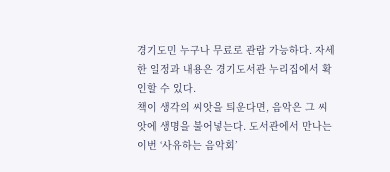경기도민 누구나 무료로 관람 가능하다. 자세한 일정과 내용은 경기도서관 누리집에서 확인할 수 있다.
책이 생각의 씨앗을 틔운다면, 음악은 그 씨앗에 생명을 불어넣는다. 도서관에서 만나는 이번 ‘사유하는 음악회’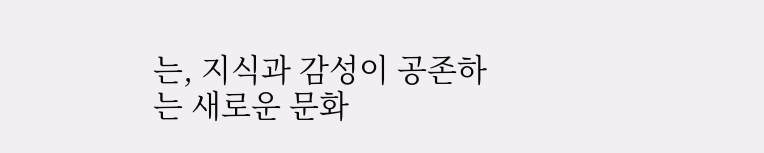는, 지식과 감성이 공존하는 새로운 문화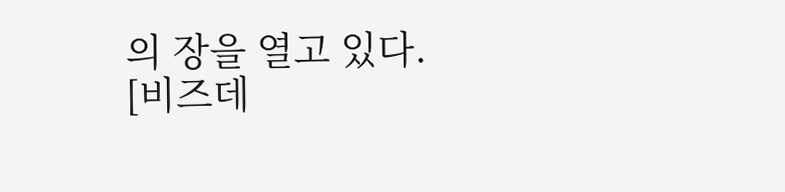의 장을 열고 있다.
[비즈데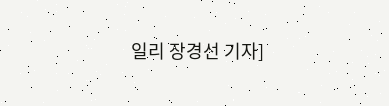일리 장경선 기자]